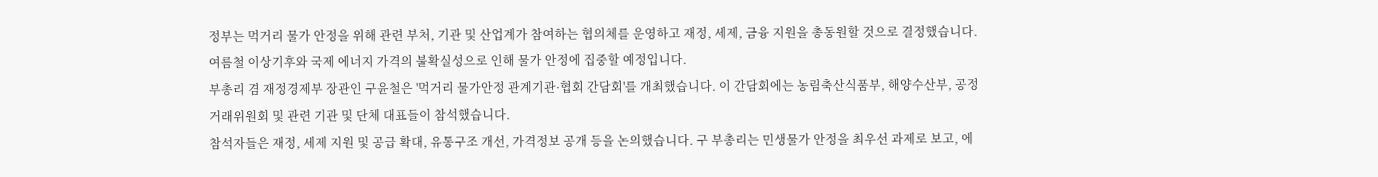정부는 먹거리 물가 안정을 위해 관련 부처, 기관 및 산업계가 참여하는 협의체를 운영하고 재정, 세제, 금융 지원을 총동원할 것으로 결정했습니다. 여름철 이상기후와 국제 에너지 가격의 불확실성으로 인해 물가 안정에 집중할 예정입니다.
부총리 겸 재정경제부 장관인 구윤철은 '먹거리 물가안정 관계기관·협회 간담회'를 개최했습니다. 이 간담회에는 농림축산식품부, 해양수산부, 공정거래위원회 및 관련 기관 및 단체 대표들이 참석했습니다.
참석자들은 재정, 세제 지원 및 공급 확대, 유통구조 개선, 가격정보 공개 등을 논의했습니다. 구 부총리는 민생물가 안정을 최우선 과제로 보고, 에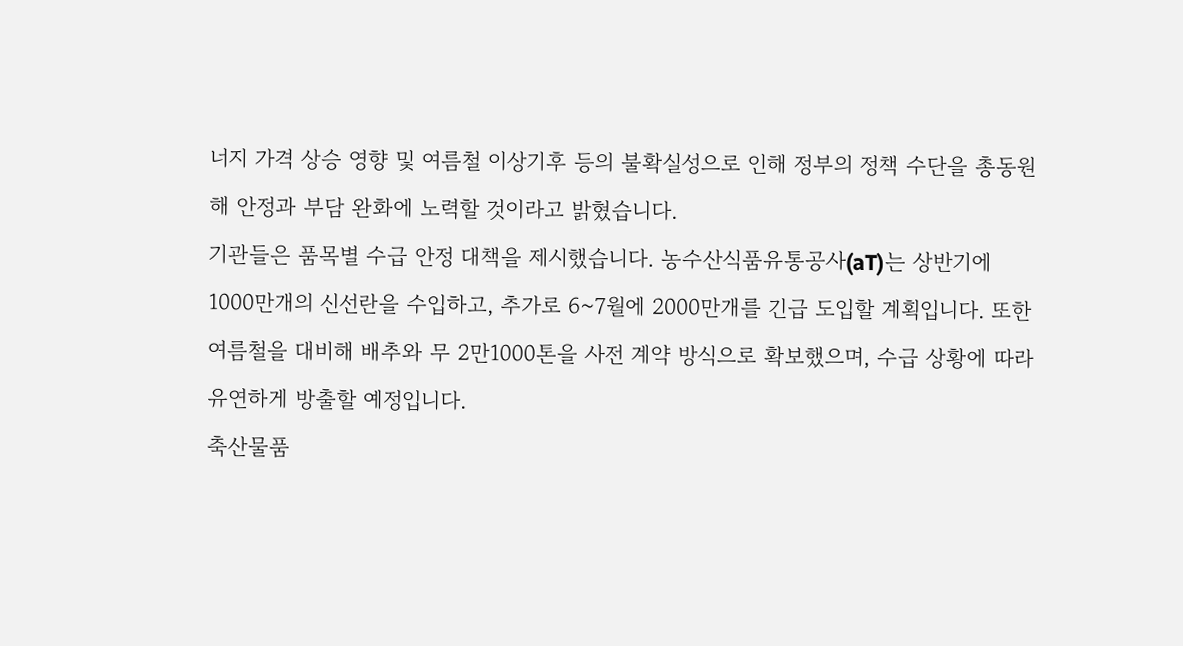너지 가격 상승 영향 및 여름철 이상기후 등의 불확실성으로 인해 정부의 정책 수단을 총동원해 안정과 부담 완화에 노력할 것이라고 밝혔습니다.
기관들은 품목별 수급 안정 대책을 제시했습니다. 농수산식품유통공사(aT)는 상반기에 1000만개의 신선란을 수입하고, 추가로 6~7월에 2000만개를 긴급 도입할 계획입니다. 또한 여름철을 대비해 배추와 무 2만1000톤을 사전 계약 방식으로 확보했으며, 수급 상황에 따라 유연하게 방출할 예정입니다.
축산물품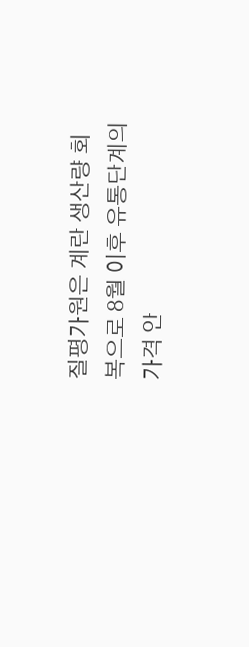질평가원은 계란 생산량 회복으로 8월 이후 유통단계의 가격 안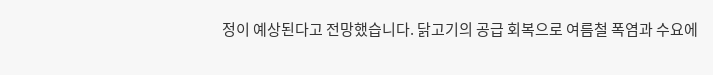정이 예상된다고 전망했습니다. 닭고기의 공급 회복으로 여름철 폭염과 수요에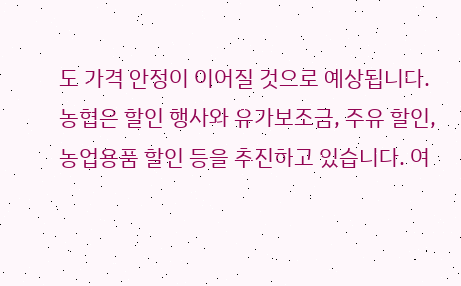도 가격 안정이 이어질 것으로 예상됩니다.
농협은 할인 행사와 유가보조금, 주유 할인, 농업용품 할인 등을 추진하고 있습니다. 여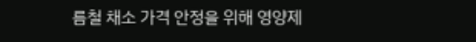름철 채소 가격 안정을 위해 영양제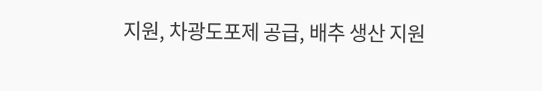지원, 차광도포제 공급, 배추 생산 지원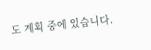도 계획 중에 있습니다.